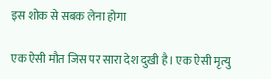इस शोक से सबक लेना होगा

एक ऐसी मौत जिस पर सारा देश दुखी है। एक ऐसी मृत्यु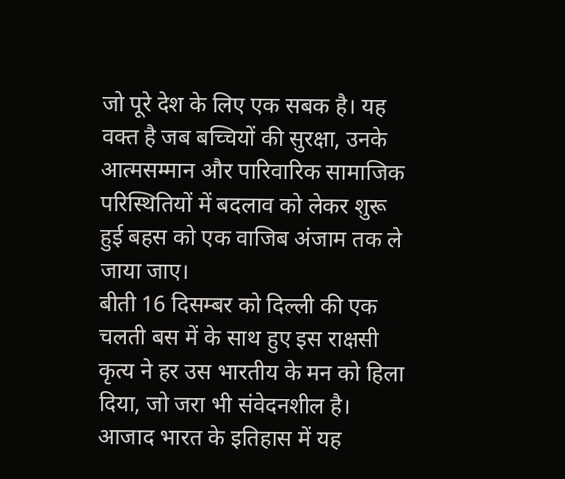जो पूरे देश के लिए एक सबक है। यह वक्त है जब बच्चियों की सुरक्षा, उनके आत्मसम्मान और पारिवारिक सामाजिक परिस्थितियों में बदलाव को लेकर शुरू हुई बहस को एक वाजिब अंजाम तक ले जाया जाए।
बीती 16 दिसम्बर को दिल्ली की एक चलती बस में के साथ हुए इस राक्षसी कृत्य ने हर उस भारतीय के मन को हिला दिया, जो जरा भी संवेदनशील है। आजाद भारत के इतिहास में यह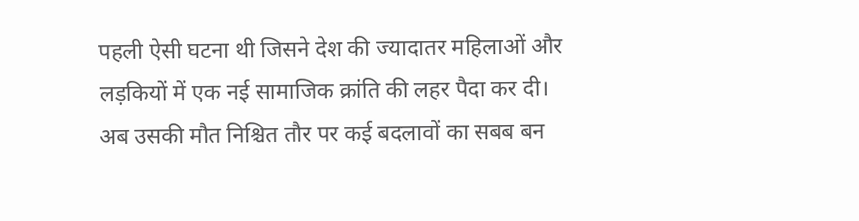पहली ऐसी घटना थी जिसने देश की ज्यादातर महिलाओं और लड़कियों में एक नई सामाजिक क्रांति की लहर पैदा कर दी। अब उसकी मौत निश्चित तौर पर कई बदलावों का सबब बन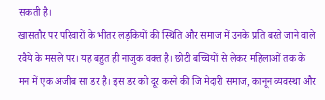सकती है।
खासतौर पर परिवारों के भीतर लड़कियों की स्थिति और समाज में उनके प्रति बरते जाने वाले रवैये के मसले पर। यह बहुत ही नाजुक वक्त है। छोटी बच्चियों से लेकर महिलाओं तक के मन में एक अजीब सा डर है। इस डर को दूर करने की जि मेदारी समाज, कानून व्यवस्था और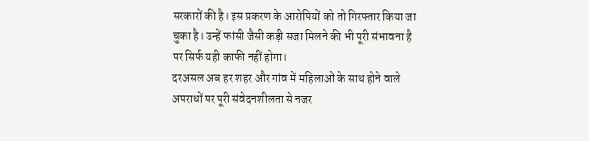सरकारों की है। इस प्रकरण के आरोपियों को तो गिरफ्तार किया जा चुका है। उन्हें फांसी जैसी कड़ी सजा मिलने की भी पूरी संभावना है पर सिर्फ यही काफी नहीं होगा।
दरअसल अब हर शहर और गांव में महिलाओं के साथ होने वाले अपराधों पर पूरी संवेदनशीलता से नजर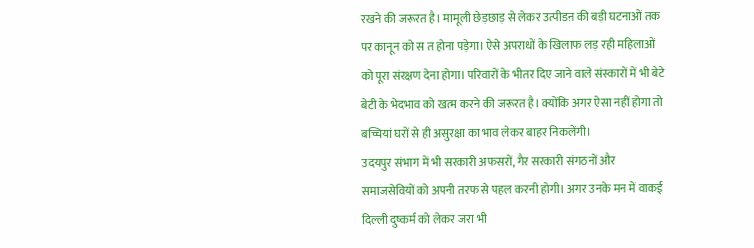रखने की जरूरत है। मामूली छेड़छाड़ से लेकर उत्पीडऩ की बड़ी घटनाओं तक पर कानून को स त होना पड़ेगा। ऐसे अपराधों के खिलाफ लड़ रही महिलाओं को पूरा संरक्षण देना होगा। परिवारों के भीतर दिए जाने वाले संस्कारों में भी बेटे बेटी के भेदभाव को खत्म करने की जरूरत है। क्योंकि अगर ऐसा नहीं होगा तो बच्चियां घरों से ही असुरक्षा का भाव लेकर बाहर निकलेंगी।
उदयपुर संभाग में भी सरकारी अफसरों, गैर सरकारी संगठनों और समाजसेवियों को अपनी तरफ से पहल करनी होगी। अगर उनके मन में वाकई दिल्ली दुष्कर्म को लेकर जरा भी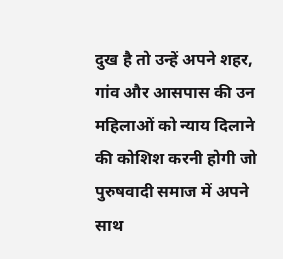दुख है तो उन्हें अपने शहर, गांव और आसपास की उन महिलाओं को न्याय दिलाने की कोशिश करनी होगी जो पुरुषवादी समाज में अपने साथ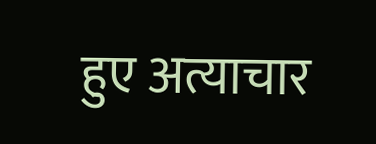हुए अत्याचार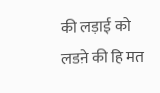की लड़ाई को लडऩे की हि मत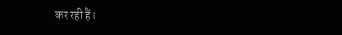कर रही हैं।